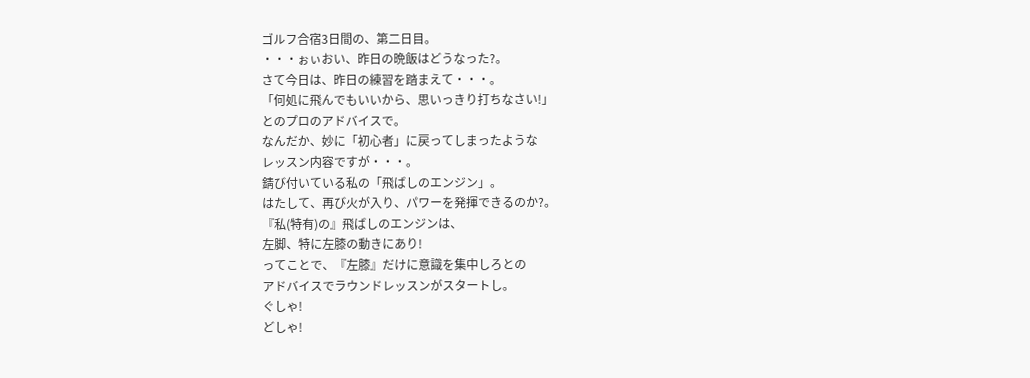ゴルフ合宿3日間の、第二日目。
・・・ぉぃおい、昨日の晩飯はどうなった?。
さて今日は、昨日の練習を踏まえて・・・。
「何処に飛んでもいいから、思いっきり打ちなさい!」
とのプロのアドバイスで。
なんだか、妙に「初心者」に戻ってしまったような
レッスン内容ですが・・・。
錆び付いている私の「飛ばしのエンジン」。
はたして、再び火が入り、パワーを発揮できるのか?。
『私(特有)の』飛ばしのエンジンは、
左脚、特に左膝の動きにあり!
ってことで、『左膝』だけに意識を集中しろとの
アドバイスでラウンドレッスンがスタートし。
ぐしゃ!
どしゃ!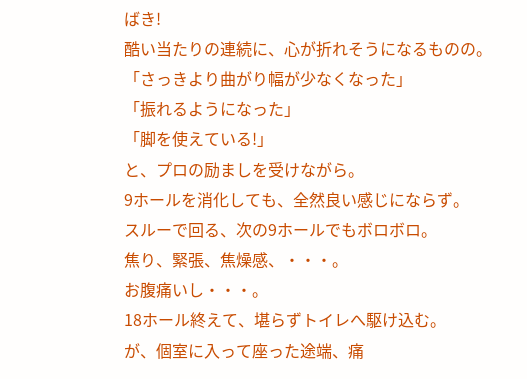ばき!
酷い当たりの連続に、心が折れそうになるものの。
「さっきより曲がり幅が少なくなった」
「振れるようになった」
「脚を使えている!」
と、プロの励ましを受けながら。
9ホールを消化しても、全然良い感じにならず。
スルーで回る、次の9ホールでもボロボロ。
焦り、緊張、焦燥感、・・・。
お腹痛いし・・・。
18ホール終えて、堪らずトイレへ駆け込む。
が、個室に入って座った途端、痛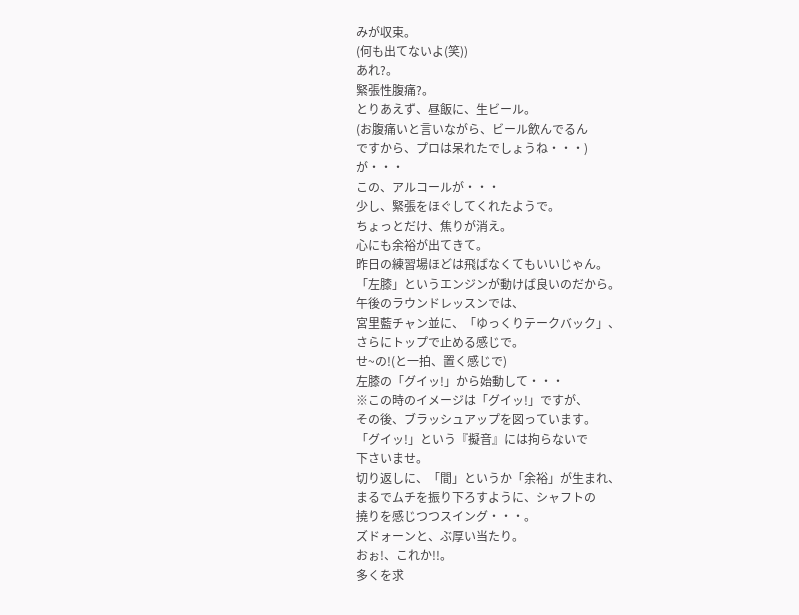みが収束。
(何も出てないよ(笑))
あれ?。
緊張性腹痛?。
とりあえず、昼飯に、生ビール。
(お腹痛いと言いながら、ビール飲んでるん
ですから、プロは呆れたでしょうね・・・)
が・・・
この、アルコールが・・・
少し、緊張をほぐしてくれたようで。
ちょっとだけ、焦りが消え。
心にも余裕が出てきて。
昨日の練習場ほどは飛ばなくてもいいじゃん。
「左膝」というエンジンが動けば良いのだから。
午後のラウンドレッスンでは、
宮里藍チャン並に、「ゆっくりテークバック」、
さらにトップで止める感じで。
せ~の!(と一拍、置く感じで)
左膝の「グイッ!」から始動して・・・
※この時のイメージは「グイッ!」ですが、
その後、ブラッシュアップを図っています。
「グイッ!」という『擬音』には拘らないで
下さいませ。
切り返しに、「間」というか「余裕」が生まれ、
まるでムチを振り下ろすように、シャフトの
撓りを感じつつスイング・・・。
ズドォーンと、ぶ厚い当たり。
おぉ!、これか!!。
多くを求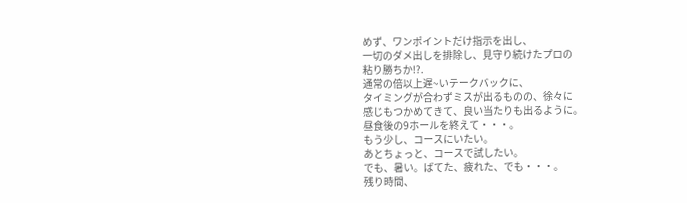めず、ワンポイントだけ指示を出し、
一切のダメ出しを排除し、見守り続けたプロの
粘り勝ちか!?.
通常の倍以上遅~いテークバックに、
タイミングが合わずミスが出るものの、徐々に
感じもつかめてきて、良い当たりも出るように。
昼食後の9ホールを終えて・・・。
もう少し、コースにいたい。
あとちょっと、コースで試したい。
でも、暑い。ばてた、疲れた、でも・・・。
残り時間、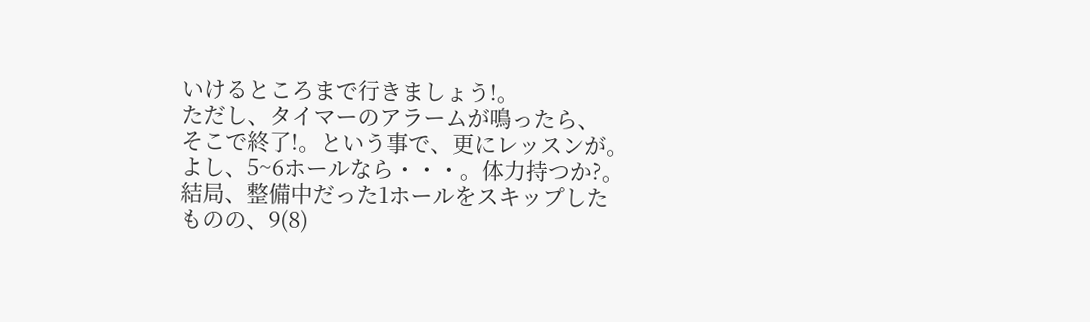いけるところまで行きましょう!。
ただし、タイマーのアラームが鳴ったら、
そこで終了!。という事で、更にレッスンが。
よし、5~6ホールなら・・・。体力持つか?。
結局、整備中だった1ホールをスキップした
ものの、9(8)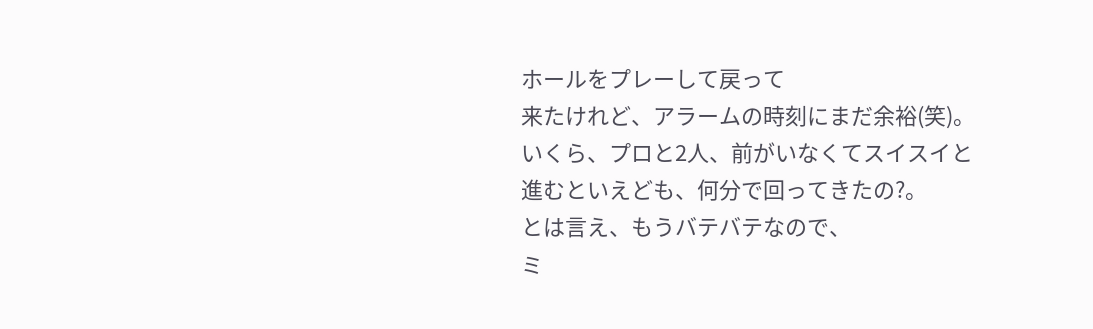ホールをプレーして戻って
来たけれど、アラームの時刻にまだ余裕(笑)。
いくら、プロと2人、前がいなくてスイスイと
進むといえども、何分で回ってきたの?。
とは言え、もうバテバテなので、
ミ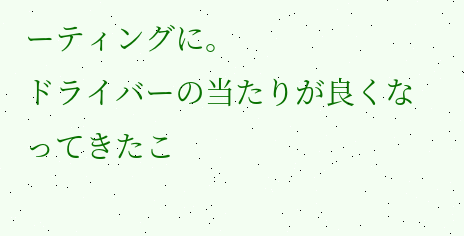ーティングに。
ドライバーの当たりが良くなってきたこ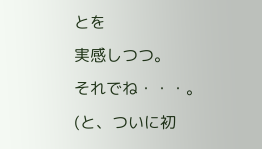とを
実感しつつ。
それでね・・・。
(と、ついに初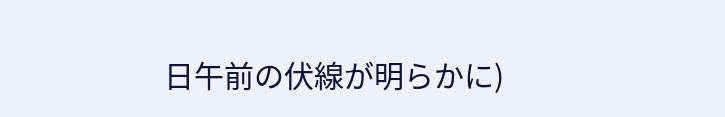日午前の伏線が明らかに)